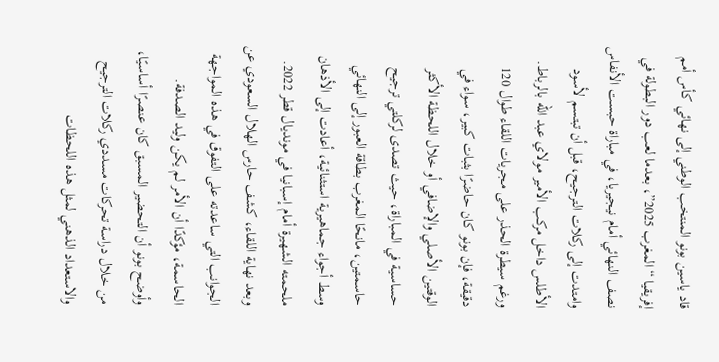قاد ياسين بونو المنتخب الوطني إلى نهائي كأس أمم إفريقيا “المغرب 2025”، بعدما لعب دور البطولة في نصف النهائي أمام نيجيريا، في مباراة حبست الأنفاس وامتدت إلى ركلات الترجيح، قبل أن تبتسم لأسود الأطلس داخل مركب الأمير مولاي عبد الله بالرباط.
ورغم سيطرة الحذر على مجريات اللقاء طوال 120 دقيقة، فإن بونو كان حاضرًا بثبات كبير، سواء في الوقتين الأصلي والإضافي أو خلال اللحظة الأكثر حساسية في المباراة، حيث تصدى لركلتي ترجيح حاسمتين، مانحًا المغرب بطاقة العبور إلى النهائي وسط أجواء جماهيرية استثنائية، أعادت إلى الأذهان ملحمته الشهيرة أمام إسبانيا في مونديال قطر 2022.
وبعد نهاية اللقاء، كشف حارس الهلال السعودي عن الجوانب التي ساعدته على التفوق في هذه المواجهة الحاسمة، مؤكدًا أن الأمر لم يكن وليد الصدفة.
وأوضح بونو أن التحضير المسبق كان عنصرًا أساسيًا، من خلال دراسة تحركات مسددي ركلات الترجيح والاستعداد الذهني لمثل هذه اللحظات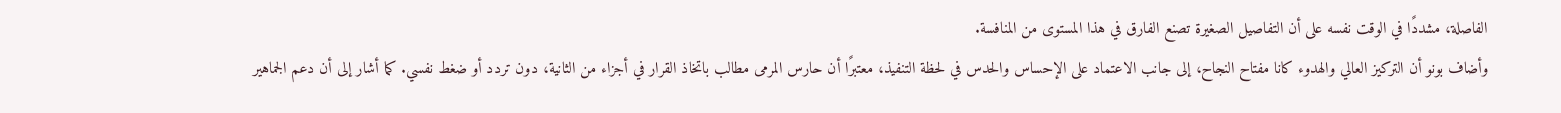الفاصلة، مشددًا في الوقت نفسه على أن التفاصيل الصغيرة تصنع الفارق في هذا المستوى من المنافسة.
وأضاف بونو أن التركيز العالي والهدوء كانا مفتاح النجاح، إلى جانب الاعتماد على الإحساس والحدس في لحظة التنفيذ، معتبرًا أن حارس المرمى مطالب باتخاذ القرار في أجزاء من الثانية، دون تردد أو ضغط نفسي. كما أشار إلى أن دعم الجماهير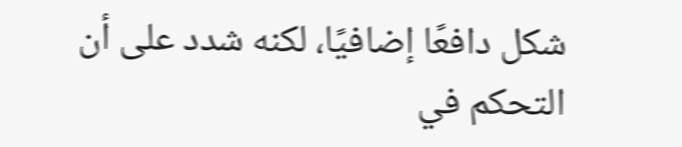شكل دافعًا إضافيًا، لكنه شدد على أن التحكم في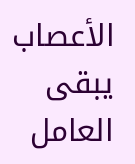الأعصاب يبقى العامل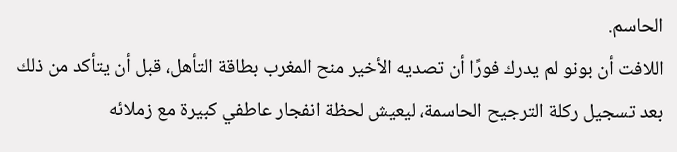الحاسم.
اللافت أن بونو لم يدرك فورًا أن تصديه الأخير منح المغرب بطاقة التأهل، قبل أن يتأكد من ذلك بعد تسجيل ركلة الترجيح الحاسمة، ليعيش لحظة انفجار عاطفي كبيرة مع زملائه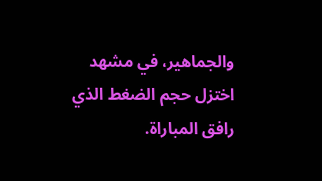والجماهير، في مشهد اختزل حجم الضغط الذي رافق المباراة.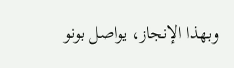وبهذا الإنجاز، يواصل بونو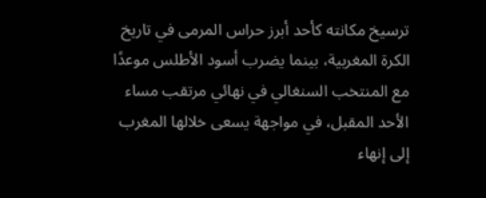ترسيخ مكانته كأحد أبرز حراس المرمى في تاريخ الكرة المغربية، بينما يضرب أسود الأطلس موعدًا مع المنتخب السنغالي في نهائي مرتقب مساء الأحد المقبل، في مواجهة يسعى خلالها المغرب إلى إنهاء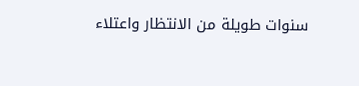سنوات طويلة من الانتظار واعتلاء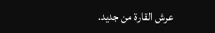عرش القارة من جديد.